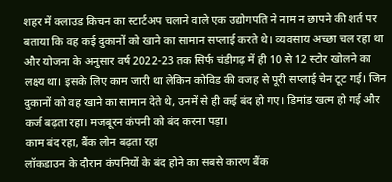शहर में क्लाउड किचन का स्टार्टअप चलाने वाले एक उद्योगपति ने नाम न छापने की शर्त पर बताया कि वह कई दुकानों को खाने का सामान सप्लाई करते थे। व्यवसाय अच्छा चल रहा था और योजना के अनुसार वर्ष 2022-23 तक सिर्फ चंडीगढ़ में ही 10 से 12 स्टोर खोलने का लक्ष्य था। इसके लिए काम जारी था लेकिन कोविड की वजह से पूरी सप्लाई चेन टूट गई। जिन दुकानों को वह खाने का सामान देते थे, उनमें से ही कई बंद हो गए। डिमांड खत्म हो गई और कर्ज बढ़ता रहा। मजबूरन कंपनी को बंद करना पड़ा।
काम बंद रहा, बैंक लोन बढ़ता रहा
लॉकडाउन के दौरान कंपनियों के बंद होने का सबसे कारण बैंक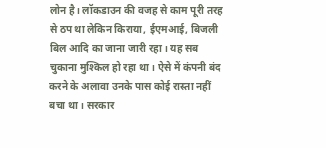लोन है। लॉकडाउन की वजह से काम पूरी तरह से ठप था लेकिन किराया, ईएमआई, बिजली बिल आदि का जाना जारी रहा। यह सब चुकाना मुश्किल हो रहा था। ऐसे में कंपनी बंद करने के अलावा उनके पास कोई रास्ता नहीं बचा था। सरकार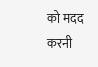को मदद करनी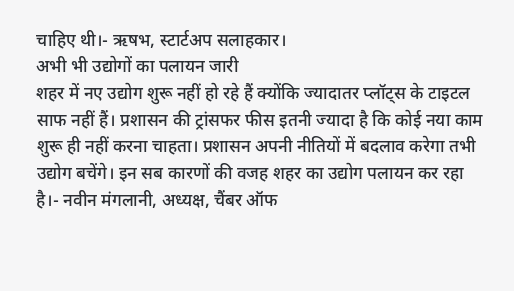चाहिए थी।- ऋषभ, स्टार्टअप सलाहकार।
अभी भी उद्योगों का पलायन जारी
शहर में नए उद्योग शुरू नहीं हो रहे हैं क्योंकि ज्यादातर प्लॉट्स के टाइटल साफ नहीं हैं। प्रशासन की ट्रांसफर फीस इतनी ज्यादा है कि कोई नया काम शुरू ही नहीं करना चाहता। प्रशासन अपनी नीतियों में बदलाव करेगा तभी उद्योग बचेंगे। इन सब कारणों की वजह शहर का उद्योग पलायन कर रहा है।- नवीन मंगलानी, अध्यक्ष, चैंबर ऑफ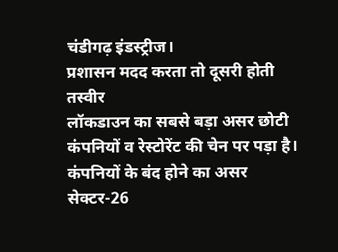चंडीगढ़ इंडस्ट्रीज।
प्रशासन मदद करता तो दूसरी होती तस्वीर
लॉकडाउन का सबसे बड़ा असर छोटी कंपनियों व रेस्टोरेंट की चेन पर पड़ा है। कंपनियों के बंद होने का असर सेक्टर-26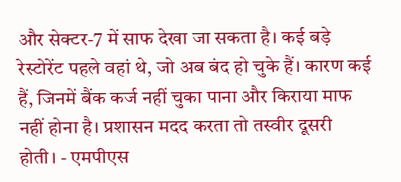और सेक्टर-7 में साफ देखा जा सकता है। कई बड़े रेस्टोरेंट पहले वहां थे, जो अब बंद हो चुके हैं। कारण कई हैं, जिनमें बैंक कर्ज नहीं चुका पाना और किराया माफ नहीं होना है। प्रशासन मदद करता तो तस्वीर दूसरी होती। - एमपीएस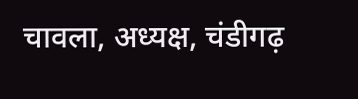चावला, अध्यक्ष, चंडीगढ़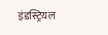इंडस्ट्रियल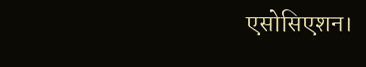एसोसिएशन।